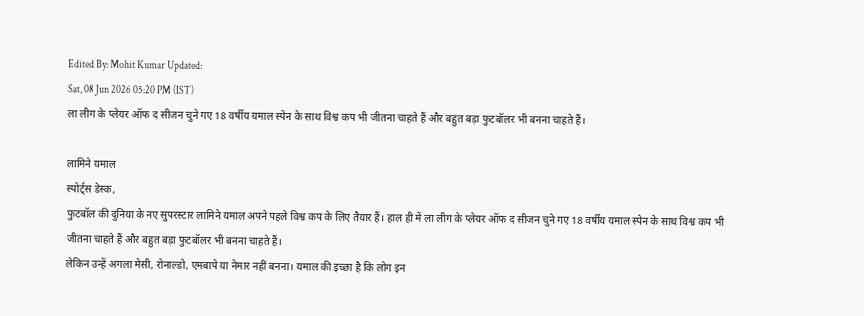Edited By: Mohit Kumar Updated:
Sat, 08 Jun 2026 05:20 PM (IST)
ला लीग के प्लेयर ऑफ द सीजन चुने गए 18 वर्षीय यमाल स्पेन के साथ विश्व कप भी जीतना चाहते हैं और बहुत बड़ा फुटबॉलर भी बनना चाहते हैं।

लामिने यमाल
स्पोर्ट्स डेस्क,
फुटबॉल की दुनिया के नए सुपरस्टार लामिने यमाल अपने पहले विश्व कप के लिए तैयार हैं। हाल ही में ला लीग के प्लेयर ऑफ द सीजन चुने गए 18 वर्षीय यमाल स्पेन के साथ विश्व कप भी जीतना चाहते हैं और बहुत बड़ा फुटबॉलर भी बनना चाहते हैं।
लेकिन उन्हें अगला मेसी, रोनाल्डो, एमबापे या नेमार नहीं बनना। यमाल की इच्छा है कि लोग इन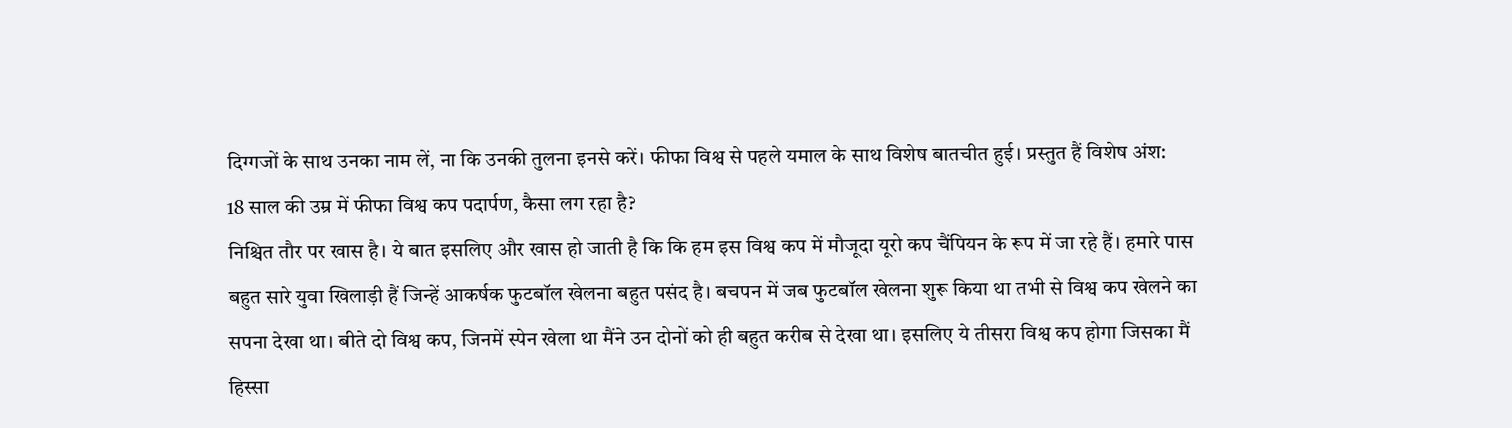दिग्गजों के साथ उनका नाम लें, ना कि उनकी तुलना इनसे करें। फीफा विश्व से पहले यमाल के साथ विशेष बातचीत हुई। प्रस्तुत हैं विशेष अंश:
18 साल की उम्र में फीफा विश्व कप पदार्पण, कैसा लग रहा है?
निश्चित तौर पर खास है। ये बात इसलिए और खास हो जाती है कि कि हम इस विश्व कप में मौजूदा यूरो कप चैंपियन के रूप में जा रहे हैं। हमारे पास बहुत सारे युवा खिलाड़ी हैं जिन्हें आकर्षक फुटबॉल खेलना बहुत पसंद है। बचपन में जब फुटबॉल खेलना शुरू किया था तभी से विश्व कप खेलने का सपना देखा था। बीते दो विश्व कप, जिनमें स्पेन खेला था मैंने उन दोनों को ही बहुत करीब से देखा था। इसलिए ये तीसरा विश्व कप होगा जिसका मैं हिस्सा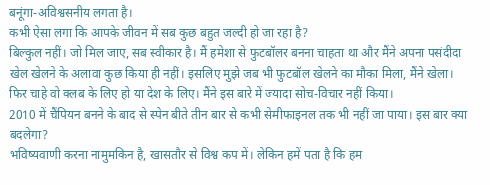बनूंगा-अविश्वसनीय लगता है।
कभी ऐसा लगा कि आपके जीवन में सब कुछ बहुत जल्दी हो जा रहा है?
बिल्कुल नहीं। जो मिल जाए, सब स्वीकार है। मैं हमेशा से फुटबॉलर बनना चाहता था और मैंने अपना पसंदीदा खेल खेलने के अलावा कुछ किया ही नहीं। इसलिए मुझे जब भी फुटबॉल खेलने का मौका मिला, मैंने खेला। फिर चाहे वो क्लब के लिए हो या देश के लिए। मैंने इस बारे में ज्यादा सोच-विचार नहीं किया।
2010 में चैंपियन बनने के बाद से स्पेन बीते तीन बार से कभी सेमीफाइनल तक भी नहीं जा पाया। इस बार क्या बदलेगा?
भविष्यवाणी करना नामुमकिन है, खासतौर से विश्व कप में। लेकिन हमें पता है कि हम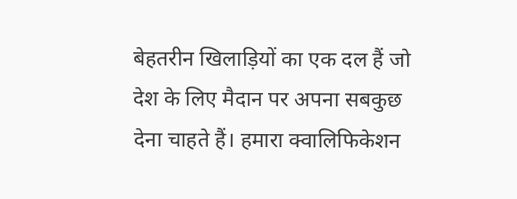बेहतरीन खिलाड़ियों का एक दल हैं जो देश के लिए मैदान पर अपना सबकुछ देना चाहते हैं। हमारा क्वालिफिकेशन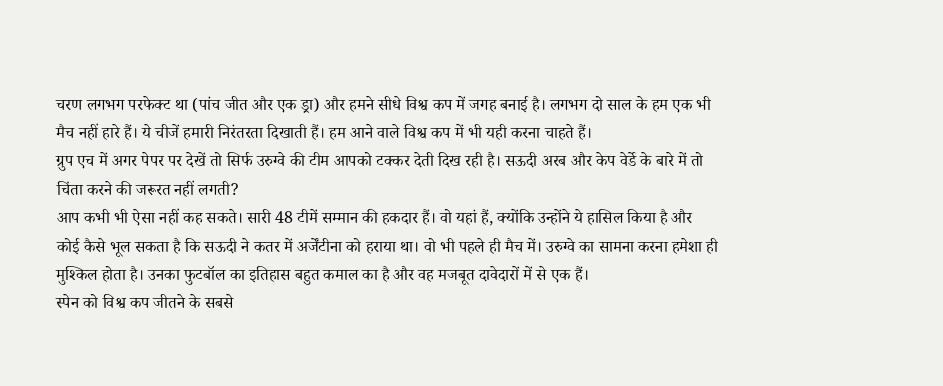चरण लगभग परफेक्ट था (पांच जीत और एक ड्रा) और हमने सीधे विश्व कप में जगह बनाई है। लगभग दो साल के हम एक भी मैच नहीं हारे हैं। ये चीजें हमारी निरंतरता दिखाती हैं। हम आने वाले विश्व कप में भी यही करना चाहते हैं।
ग्रुप एच में अगर पेपर पर देखें तो सिर्फ उरुग्वे की टीम आपको टक्कर देती दिख रही है। सऊदी अरब और केप वेर्डे के बारे में तो चिंता करने की जरूरत नहीं लगती?
आप कभी भी ऐसा नहीं कह सकते। सारी 48 टीमें सम्मान की हकदार हैं। वो यहां हैं, क्योंकि उन्होंने ये हासिल किया है और कोई कैसे भूल सकता है कि सऊदी ने कतर में अर्जेंटीना को हराया था। वो भी पहले ही मैच में। उरुग्वे का सामना करना हमेशा ही मुश्किल होता है। उनका फुटबॉल का इतिहास बहुत कमाल का है और वह मजबूत दावेदारों में से एक हैं।
स्पेन को विश्व कप जीतने के सबसे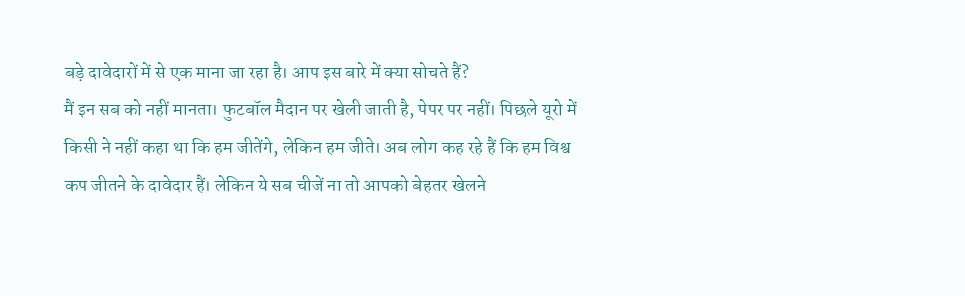बड़े दावेदारों में से एक माना जा रहा है। आप इस बारे में क्या सोचते हैं?
मैं इन सब को नहीं मानता। फुटबॉल मैदान पर खेली जाती है, पेपर पर नहीं। पिछले यूरो में किसी ने नहीं कहा था कि हम जीतेंगे, लेकिन हम जीते। अब लोग कह रहे हैं कि हम विश्व कप जीतने के दावेदार हैं। लेकिन ये सब चीजें ना तो आपको बेहतर खेलने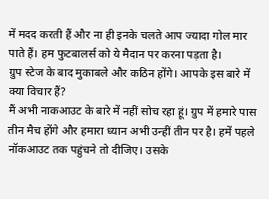में मदद करती हैं और ना ही इनके चलते आप ज्यादा गोल मार पाते हैं। हम फुटबालर्स को ये मैदान पर करना पड़ता है।
ग्रुप स्टेज के बाद मुकाबले और कठिन होंगे। आपके इस बारे में क्या विचार हैं?
मैं अभी नाकआउट के बारे में नहीं सोच रहा हूं। ग्रुप में हमारे पास तीन मैच होंगे और हमारा ध्यान अभी उन्हीं तीन पर है। हमें पहले नॉकआउट तक पहुंचने तो दीजिए। उसके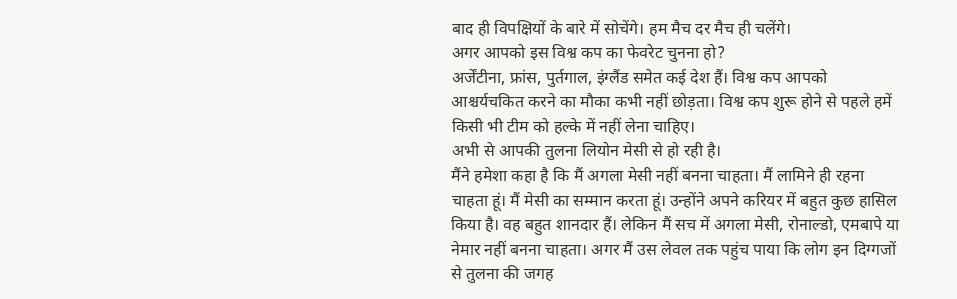बाद ही विपक्षियों के बारे में सोचेंगे। हम मैच दर मैच ही चलेंगे।
अगर आपको इस विश्व कप का फेवरेट चुनना हो?
अर्जेंटीना, फ्रांस, पुर्तगाल, इंग्लैंड समेत कई देश हैं। विश्व कप आपको आश्चर्यचकित करने का मौका कभी नहीं छोड़ता। विश्व कप शुरू होने से पहले हमें किसी भी टीम को हल्के में नहीं लेना चाहिए।
अभी से आपकी तुलना लियोन मेसी से हो रही है।
मैंने हमेशा कहा है कि मैं अगला मेसी नहीं बनना चाहता। मैं लामिने ही रहना चाहता हूं। मैं मेसी का सम्मान करता हूं। उन्होंने अपने करियर में बहुत कुछ हासिल किया है। वह बहुत शानदार हैं। लेकिन मैं सच में अगला मेसी, रोनाल्डो, एमबापे या नेमार नहीं बनना चाहता। अगर मैं उस लेवल तक पहुंच पाया कि लोग इन दिग्गजों से तुलना की जगह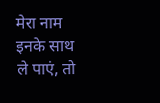मेरा नाम इनके साथ ले पाएं, तो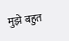मुझे बहुत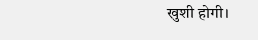खुशी होगी।